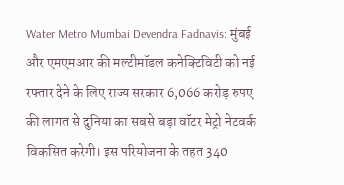Water Metro Mumbai Devendra Fadnavis: मुंबई और एमएमआर की मल्टीमॉडल कनेक्टिविटी को नई रफ्तार देने के लिए राज्य सरकार 6,066 करोड़ रुपए की लागत से दुनिया का सबसे बड़ा वॉटर मेट्रो नेटवर्क विकसित करेगी। इस परियोजना के तहत 340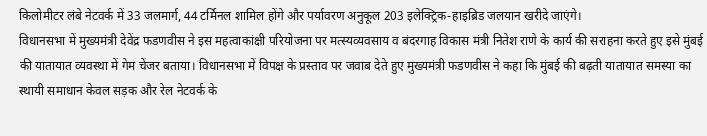किलोमीटर लंबे नेटवर्क में 33 जलमार्ग, 44 टर्मिनल शामिल होंगे और पर्यावरण अनुकूल 203 इलेक्ट्रिक-हाइब्रिड जलयान खरीदे जाएंगे।
विधानसभा में मुख्यमंत्री देवेंद्र फडणवीस ने इस महत्वाकांक्षी परियोजना पर मत्स्यव्यवसाय व बंदरगाह विकास मंत्री नितेश राणे के कार्य की सराहना करते हुए इसे मुंबई की यातायात व्यवस्था में गेम चेंजर बताया। विधानसभा में विपक्ष के प्रस्ताव पर जवाब देते हुए मुख्यमंत्री फडणवीस ने कहा कि मुंबई की बढ़ती यातायात समस्या का स्थायी समाधान केवल सड़क और रेल नेटवर्क के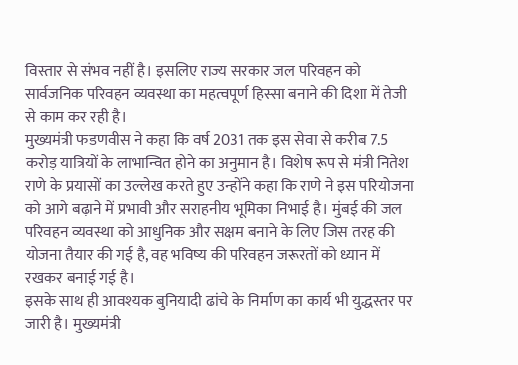विस्तार से संभव नहीं है। इसलिए राज्य सरकार जल परिवहन को सार्वजनिक परिवहन व्यवस्था का महत्वपूर्ण हिस्सा बनाने की दिशा में तेजी से काम कर रही है।
मुख्यमंत्री फडणवीस ने कहा कि वर्ष 2031 तक इस सेवा से करीब 7.5 करोड़ यात्रियों के लाभान्वित होने का अनुमान है। विशेष रूप से मंत्री नितेश राणे के प्रयासों का उल्लेख करते हुए उन्होंने कहा कि राणे ने इस परियोजना को आगे बढ़ाने में प्रभावी और सराहनीय भूमिका निभाई है। मुंबई की जल परिवहन व्यवस्था को आधुनिक और सक्षम बनाने के लिए जिस तरह की योजना तैयार की गई है, वह भविष्य की परिवहन जरूरतों को ध्यान में रखकर बनाई गई है।
इसके साथ ही आवश्यक बुनियादी ढांचे के निर्माण का कार्य भी युद्धस्तर पर जारी है। मुख्यमंत्री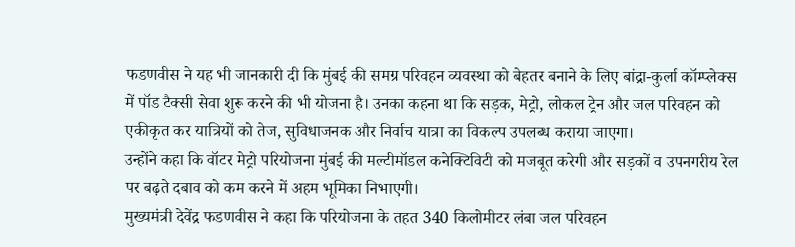फडणवीस ने यह भी जानकारी दी कि मुंबई की समग्र परिवहन व्यवस्था को बेहतर बनाने के लिए बांद्रा-कुर्ला कॉम्प्लेक्स में पॉड टैक्सी सेवा शुरू करने की भी योजना है। उनका कहना था कि सड़क, मेट्रो, लोकल ट्रेन और जल परिवहन को एकीकृत कर यात्रियों को तेज, सुविधाजनक और निर्वाच यात्रा का विकल्प उपलब्ध कराया जाएगा।
उन्होंने कहा कि वॉटर मेट्रो परियोजना मुंबई की मल्टीमॉडल कनेक्टिविटी को मजबूत करेगी और सड़कों व उपनगरीय रेल पर बढ़ते दबाव को कम करने में अहम भूमिका निभाएगी।
मुख्यमंत्री देवेंद्र फडणवीस ने कहा कि परियोजना के तहत 340 किलोमीटर लंबा जल परिवहन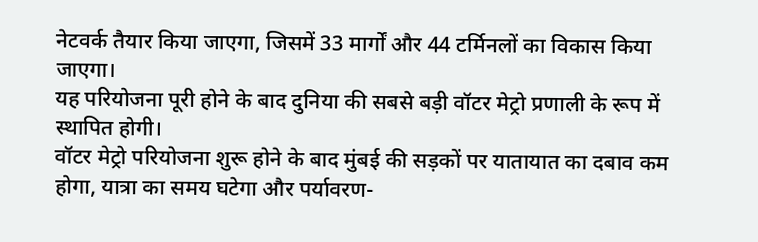नेटवर्क तैयार किया जाएगा, जिसमें 33 मार्गों और 44 टर्मिनलों का विकास किया जाएगा।
यह परियोजना पूरी होने के बाद दुनिया की सबसे बड़ी वॉटर मेट्रो प्रणाली के रूप में स्थापित होगी।
वॉटर मेट्रो परियोजना शुरू होने के बाद मुंबई की सड़कों पर यातायात का दबाव कम होगा, यात्रा का समय घटेगा और पर्यावरण-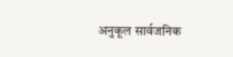अनुकूल सार्वजनिक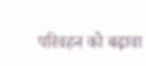परिवहन को बढ़ावा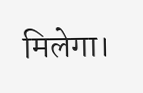मिलेगा।